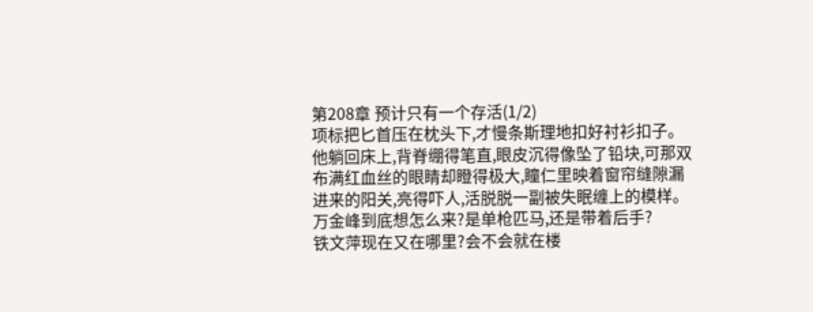第208章 预计只有一个存活(1/2)
项标把匕首压在枕头下,才慢条斯理地扣好衬衫扣子。他躺回床上,背脊绷得笔直,眼皮沉得像坠了铅块,可那双布满红血丝的眼睛却瞪得极大,瞳仁里映着窗帘缝隙漏进来的阳关,亮得吓人,活脱脱一副被失眠缠上的模样。
万金峰到底想怎么来?是单枪匹马,还是带着后手?
铁文萍现在又在哪里?会不会就在楼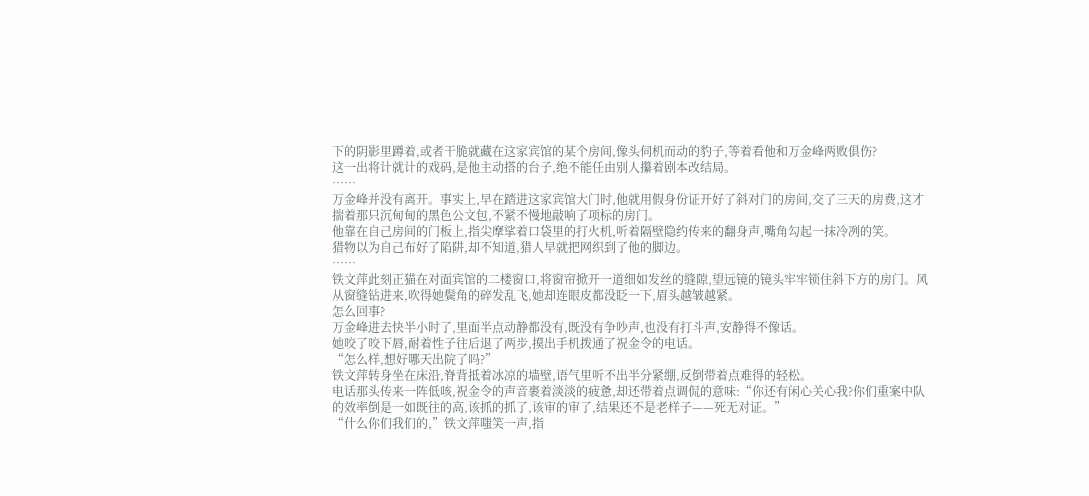下的阴影里蹲着,或者干脆就藏在这家宾馆的某个房间,像头伺机而动的豹子,等着看他和万金峰两败俱伤?
这一出将计就计的戏码,是他主动搭的台子,绝不能任由别人攥着剧本改结局。
……
万金峰并没有离开。事实上,早在踏进这家宾馆大门时,他就用假身份证开好了斜对门的房间,交了三天的房费,这才揣着那只沉甸甸的黑色公文包,不紧不慢地敲响了项标的房门。
他靠在自己房间的门板上,指尖摩挲着口袋里的打火机,听着隔壁隐约传来的翻身声,嘴角勾起一抹冷冽的笑。
猎物以为自己布好了陷阱,却不知道,猎人早就把网织到了他的脚边。
……
铁文萍此刻正猫在对面宾馆的二楼窗口,将窗帘掀开一道细如发丝的缝隙,望远镜的镜头牢牢锁住斜下方的房门。风从窗缝钻进来,吹得她鬓角的碎发乱飞,她却连眼皮都没眨一下,眉头越皱越紧。
怎么回事?
万金峰进去快半小时了,里面半点动静都没有,既没有争吵声,也没有打斗声,安静得不像话。
她咬了咬下唇,耐着性子往后退了两步,摸出手机拨通了祝金令的电话。
“怎么样,想好哪天出院了吗?”
铁文萍转身坐在床沿,脊背抵着冰凉的墙壁,语气里听不出半分紧绷,反倒带着点难得的轻松。
电话那头传来一阵低咳,祝金令的声音裹着淡淡的疲惫,却还带着点调侃的意味:“你还有闲心关心我?你们重案中队的效率倒是一如既往的高,该抓的抓了,该审的审了,结果还不是老样子——死无对证。”
“什么你们我们的,”铁文萍嗤笑一声,指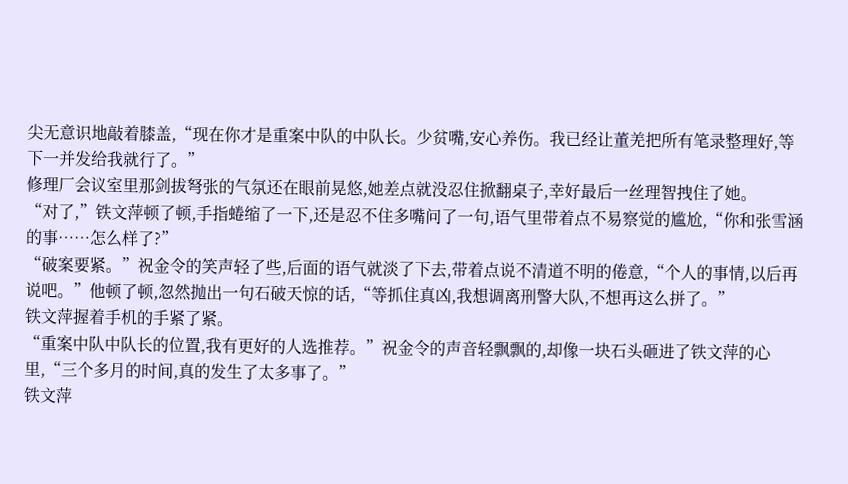尖无意识地敲着膝盖,“现在你才是重案中队的中队长。少贫嘴,安心养伤。我已经让董羌把所有笔录整理好,等下一并发给我就行了。”
修理厂会议室里那剑拔弩张的气氛还在眼前晃悠,她差点就没忍住掀翻桌子,幸好最后一丝理智拽住了她。
“对了,”铁文萍顿了顿,手指蜷缩了一下,还是忍不住多嘴问了一句,语气里带着点不易察觉的尴尬,“你和张雪涵的事……怎么样了?”
“破案要紧。”祝金令的笑声轻了些,后面的语气就淡了下去,带着点说不清道不明的倦意,“个人的事情,以后再说吧。”他顿了顿,忽然抛出一句石破天惊的话,“等抓住真凶,我想调离刑警大队,不想再这么拼了。”
铁文萍握着手机的手紧了紧。
“重案中队中队长的位置,我有更好的人选推荐。”祝金令的声音轻飘飘的,却像一块石头砸进了铁文萍的心里,“三个多月的时间,真的发生了太多事了。”
铁文萍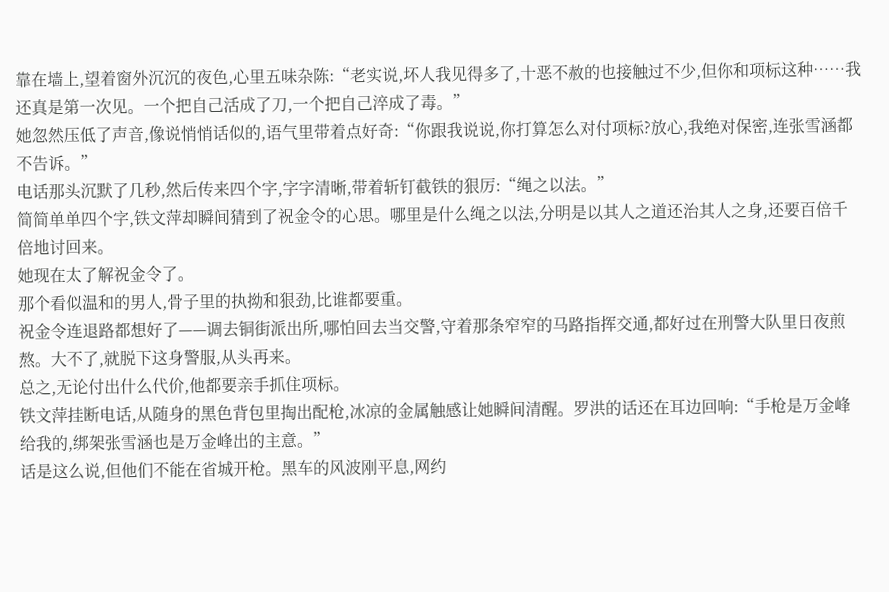靠在墙上,望着窗外沉沉的夜色,心里五味杂陈:“老实说,坏人我见得多了,十恶不赦的也接触过不少,但你和项标这种……我还真是第一次见。一个把自己活成了刀,一个把自己淬成了毒。”
她忽然压低了声音,像说悄悄话似的,语气里带着点好奇:“你跟我说说,你打算怎么对付项标?放心,我绝对保密,连张雪涵都不告诉。”
电话那头沉默了几秒,然后传来四个字,字字清晰,带着斩钉截铁的狠厉:“绳之以法。”
简简单单四个字,铁文萍却瞬间猜到了祝金令的心思。哪里是什么绳之以法,分明是以其人之道还治其人之身,还要百倍千倍地讨回来。
她现在太了解祝金令了。
那个看似温和的男人,骨子里的执拗和狠劲,比谁都要重。
祝金令连退路都想好了——调去铜街派出所,哪怕回去当交警,守着那条窄窄的马路指挥交通,都好过在刑警大队里日夜煎熬。大不了,就脱下这身警服,从头再来。
总之,无论付出什么代价,他都要亲手抓住项标。
铁文萍挂断电话,从随身的黑色背包里掏出配枪,冰凉的金属触感让她瞬间清醒。罗洪的话还在耳边回响:“手枪是万金峰给我的,绑架张雪涵也是万金峰出的主意。”
话是这么说,但他们不能在省城开枪。黑车的风波刚平息,网约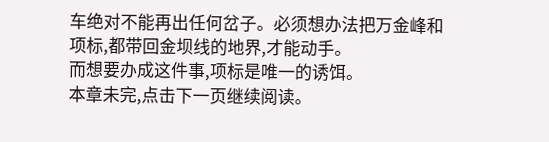车绝对不能再出任何岔子。必须想办法把万金峰和项标,都带回金坝线的地界,才能动手。
而想要办成这件事,项标是唯一的诱饵。
本章未完,点击下一页继续阅读。